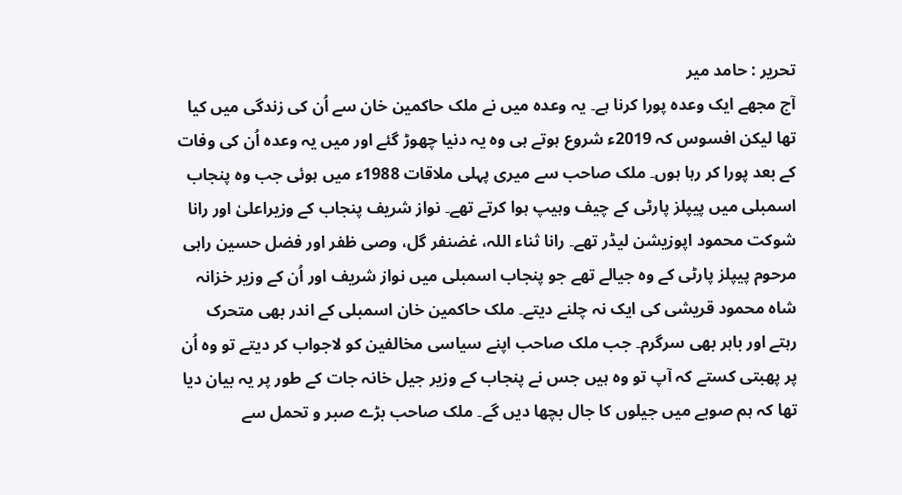تحریر : حامد میر
آج مجھے ایک وعدہ پورا کرنا ہے۔ یہ وعدہ میں نے ملک حاکمین خان سے اُن کی زندگی میں کیا تھا لیکن افسوس کہ 2019ء شروع ہوتے ہی وہ یہ دنیا چھوڑ گئے اور میں یہ وعدہ اُن کی وفات کے بعد پورا کر رہا ہوں۔ ملک صاحب سے میری پہلی ملاقات 1988ء میں ہوئی جب وہ پنجاب اسمبلی میں پیپلز پارٹی کے چیف وہیپ ہوا کرتے تھے۔ نواز شریف پنجاب کے وزیراعلیٰ اور رانا شوکت محمود اپوزیشن لیڈر تھے۔ رانا ثناء اللہ، غضنفر گل، وصی ظفر اور فضل حسین راہی مرحوم پیپلز پارٹی کے وہ جیالے تھے جو پنجاب اسمبلی میں نواز شریف اور اُن کے وزیر خزانہ شاہ محمود قریشی کی ایک نہ چلنے دیتے۔ ملک حاکمین خان اسمبلی کے اندر بھی متحرک رہتے اور باہر بھی سرگرم۔ جب ملک صاحب اپنے سیاسی مخالفین کو لاجواب کر دیتے تو وہ اُن پر پھبتی کستے کہ آپ تو وہ ہیں جس نے پنجاب کے وزیر جیل خانہ جات کے طور پر یہ بیان دیا تھا کہ ہم صوبے میں جیلوں کا جال بچھا دیں گے۔ ملک صاحب بڑے صبر و تحمل سے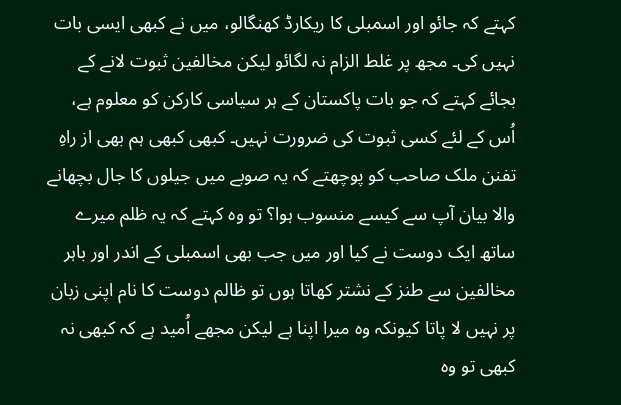کہتے کہ جائو اور اسمبلی کا ریکارڈ کھنگالو، میں نے کبھی ایسی بات نہیں کی۔ مجھ پر غلط الزام نہ لگائو لیکن مخالفین ثبوت لانے کے بجائے کہتے کہ جو بات پاکستان کے ہر سیاسی کارکن کو معلوم ہے، اُس کے لئے کسی ثبوت کی ضرورت نہیں۔ کبھی کبھی ہم بھی از راہِ تفنن ملک صاحب کو پوچھتے کہ یہ صوبے میں جیلوں کا جال بچھانے والا بیان آپ سے کیسے منسوب ہوا؟ تو وہ کہتے کہ یہ ظلم میرے ساتھ ایک دوست نے کیا اور میں جب بھی اسمبلی کے اندر اور باہر مخالفین سے طنز کے نشتر کھاتا ہوں تو ظالم دوست کا نام اپنی زبان پر نہیں لا پاتا کیونکہ وہ میرا اپنا ہے لیکن مجھے اُمید ہے کہ کبھی نہ کبھی تو وہ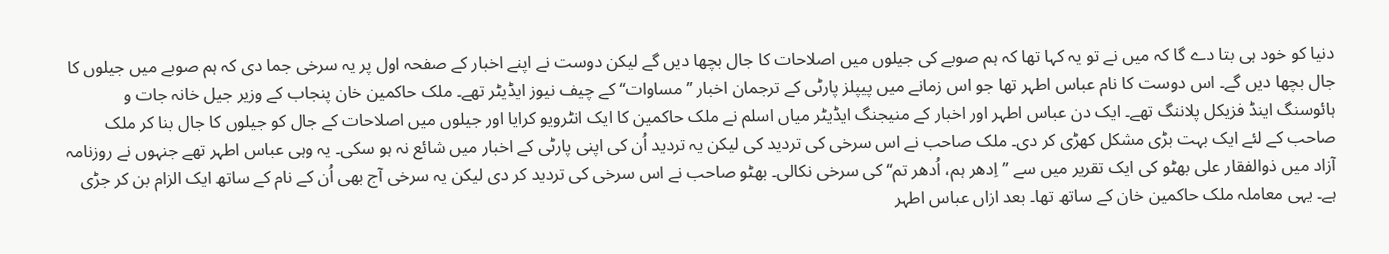دنیا کو خود ہی بتا دے گا کہ میں نے تو یہ کہا تھا کہ ہم صوبے کی جیلوں میں اصلاحات کا جال بچھا دیں گے لیکن دوست نے اپنے اخبار کے صفحہ اول پر یہ سرخی جما دی کہ ہم صوبے میں جیلوں کا جال بچھا دیں گے۔ اس دوست کا نام عباس اطہر تھا جو اس زمانے میں پیپلز پارٹی کے ترجمان اخبار ’’مساوات‘‘ کے چیف نیوز ایڈیٹر تھے۔ ملک حاکمین خان پنجاب کے وزیر جیل خانہ جات و ہائوسنگ اینڈ فزیکل پلاننگ تھے۔ ایک دن عباس اطہر اور اخبار کے منیجنگ ایڈیٹر میاں اسلم نے ملک حاکمین کا ایک انٹرویو کرایا اور جیلوں میں اصلاحات کے جال کو جیلوں کا جال بنا کر ملک صاحب کے لئے ایک بہت بڑی مشکل کھڑی کر دی۔ ملک صاحب نے اس سرخی کی تردید کی لیکن یہ تردید اُن کی اپنی پارٹی کے اخبار میں شائع نہ ہو سکی۔ یہ وہی عباس اطہر تھے جنہوں نے روزنامہ آزاد میں ذوالفقار علی بھٹو کی ایک تقریر میں سے ’’اِدھر ہم، اُدھر تم‘‘ کی سرخی نکالی۔ بھٹو صاحب نے اس سرخی کی تردید کر دی لیکن یہ سرخی آج بھی اُن کے نام کے ساتھ ایک الزام بن کر جڑی ہے۔ یہی معاملہ ملک حاکمین خان کے ساتھ تھا۔ بعد ازاں عباس اطہر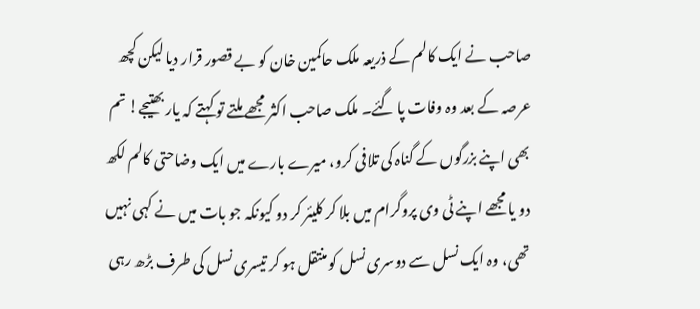صاحب نے ایک کالم کے ذریعہ ملک حاکمین خان کو بے قصور قرار دیا لیکن کچھ عرصہ کے بعد وہ وفات پا گئے۔ ملک صاحب اکثر مجھے ملتے تو کہتے کہ یار بھتیجے! تم بھی اپنے بزرگوں کے گناہ کی تلافی کرو، میرے بارے میں ایک وضاحتی کالم لکھ دو یا مجھے اپنے ٹی وی پروگرام میں بلا کر کلیئر کر دو کیونکہ جو بات میں نے کہی نہیں تھی، وہ ایک نسل سے دوسری نسل کو منتقل ہو کر تیسری نسل کی طرف بڑھ رہی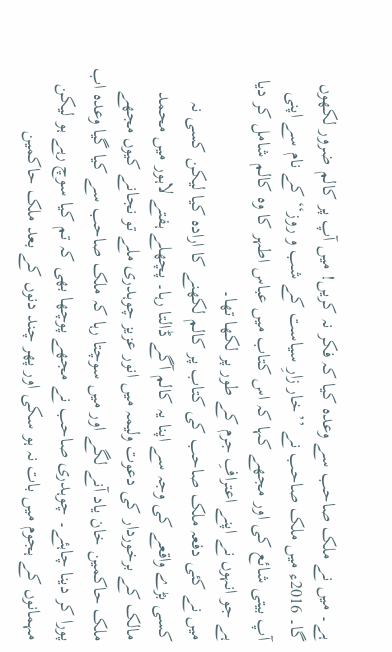ہے۔ میں نے ملک صاحب سے وعدہ کیا کہ فکر نہ کریں! میں آپ پر کالم ضرور لکھوں گا۔ 2016ء میں ملک صاحب نے ’’خار زارِ سیاست کے شب و روز‘‘ کے نام سے اپنی آپ بیتی شائع کی اور مجھے کہا کہ اس کتاب میں عباس اطہر کا وہ کالم شامل کر دیا ہے جو انہوں نے اپنے اعترافِ جرم کے طور پر لکھا تھا۔
میں نے کئی دفعہ ملک صاحب کی کتاب پر کالم لکھنے کا ارادہ کیا لیکن کسی نہ کسی بڑے واقعے کی وجہ سے اپنا یہ کالم آگے ڈالتا رہا۔ پچھلے ہفتے لاہور میں محمد مالک کے برخوردار کی دعوت ولیمہ میں انور عزیز چوہدری ملے تو نجانے کیوں مجھے ملک حاکمین خان یاد آنے لگے اور میں سوچتا رہا کہ ملک صاحب سے کیا گیا وعدہ اب پورا کر دینا چاہئے۔ چوہدری صاحب نے مجھے پوچھا بھی کہ تم کیا سوچ رہے ہو لیکن مہمانوں کے ہجوم میں بات نہ ہو سکی اور پھر چند دنوں کے بعد ملک حاکمین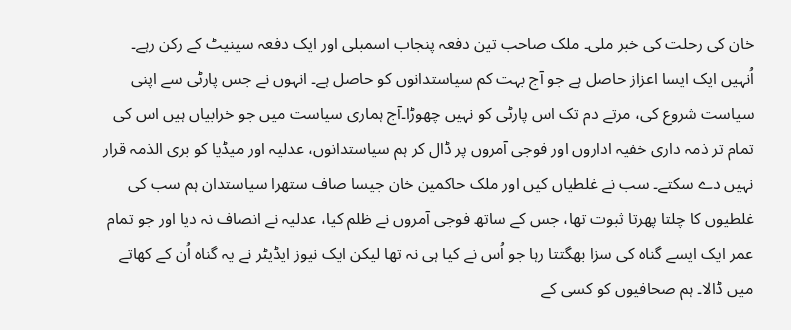خان کی رحلت کی خبر ملی۔ ملک صاحب تین دفعہ پنجاب اسمبلی اور ایک دفعہ سینیٹ کے رکن رہے۔ اُنہیں ایک ایسا اعزاز حاصل ہے جو آج بہت کم سیاستدانوں کو حاصل ہے۔ انہوں نے جس پارٹی سے اپنی سیاست شروع کی، مرتے دم تک اس پارٹی کو نہیں چھوڑا۔آج ہماری سیاست میں جو خرابیاں ہیں اس کی تمام تر ذمہ داری خفیہ اداروں اور فوجی آمروں پر ڈال کر ہم سیاستدانوں، عدلیہ اور میڈیا کو بری الذمہ قرار نہیں دے سکتے۔ سب نے غلطیاں کیں اور ملک حاکمین خان جیسا صاف ستھرا سیاستدان ہم سب کی غلطیوں کا چلتا پھرتا ثبوت تھا، جس کے ساتھ فوجی آمروں نے ظلم کیا، عدلیہ نے انصاف نہ دیا اور جو تمام عمر ایک ایسے گناہ کی سزا بھگتتا رہا جو اُس نے کیا ہی نہ تھا لیکن ایک نیوز ایڈیٹر نے یہ گناہ اُن کے کھاتے میں ڈالا۔ ہم صحافیوں کو کسی کے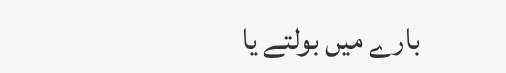بارے میں بولتے یا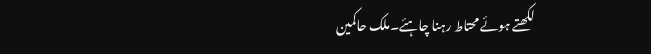لکھتے ہوئے محتاط رہنا چاہئے۔ملک حاکمین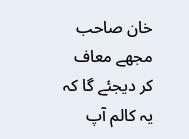خان صاحب مجھے معاف کر دیجئے گا کہ یہ کالم آپ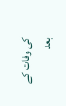کی وفات کے بعد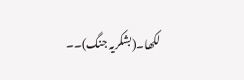لکھا۔(بشکریہ جنگ)۔۔